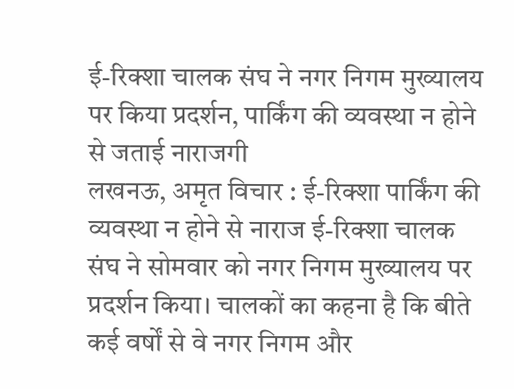ई-रिक्शा चालक संघ ने नगर निगम मुख्यालय पर किया प्रदर्शन, पार्किंग की व्यवस्था न होने से जताई नाराजगी
लखनऊ, अमृत विचार : ई-रिक्शा पार्किंग की व्यवस्था न होने से नाराज ई-रिक्शा चालक संघ ने सोमवार को नगर निगम मुख्यालय पर प्रदर्शन किया। चालकों का कहना है कि बीते कई वर्षों से वे नगर निगम और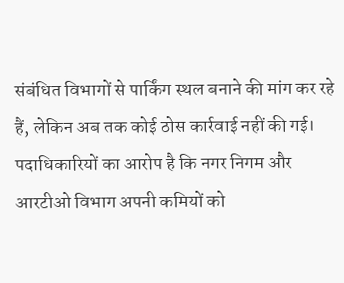संबंधित विभागों से पार्किंग स्थल बनाने की मांग कर रहे हैं, लेकिन अब तक कोई ठोस कार्रवाई नहीं की गई।
पदाधिकारियों का आरोप है कि नगर निगम और आरटीओ विभाग अपनी कमियों को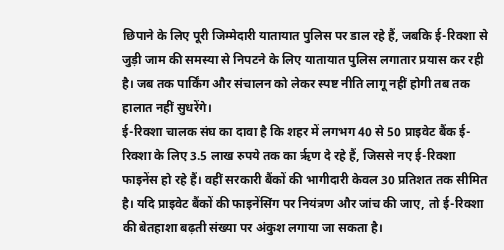छिपाने के लिए पूरी जिम्मेदारी यातायात पुलिस पर डाल रहे हैं, जबकि ई-रिक्शा से जुड़ी जाम की समस्या से निपटने के लिए यातायात पुलिस लगातार प्रयास कर रही है। जब तक पार्किंग और संचालन को लेकर स्पष्ट नीति लागू नहीं होगी तब तक हालात नहीं सुधरेंगे।
ई-रिक्शा चालक संघ का दावा है कि शहर में लगभग 40 से 50 प्राइवेट बैंक ई-रिक्शा के लिए 3.5 लाख रुपये तक का ऋृण दे रहे हैं, जिससे नए ई-रिक्शा फाइनेंस हो रहे हैं। वहीं सरकारी बैंकों की भागीदारी केवल 30 प्रतिशत तक सीमित है। यदि प्राइवेट बैंकों की फाइनेंसिंग पर नियंत्रण और जांच की जाए, तो ई-रिक्शा की बेतहाशा बढ़ती संख्या पर अंकुश लगाया जा सकता है।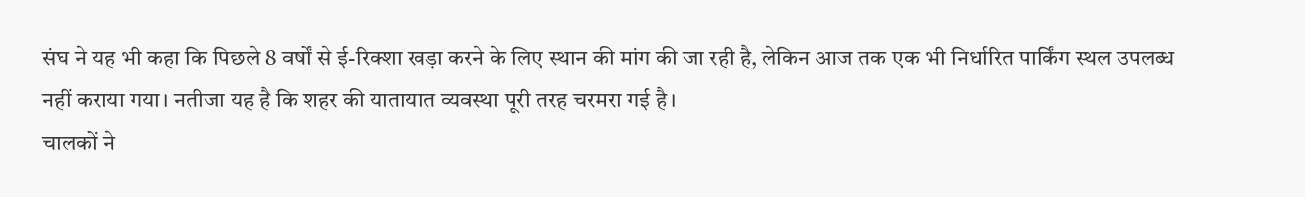संघ ने यह भी कहा कि पिछले 8 वर्षों से ई-रिक्शा खड़ा करने के लिए स्थान की मांग की जा रही है, लेकिन आज तक एक भी निर्धारित पार्किंग स्थल उपलब्ध नहीं कराया गया। नतीजा यह है कि शहर की यातायात व्यवस्था पूरी तरह चरमरा गई है।
चालकों ने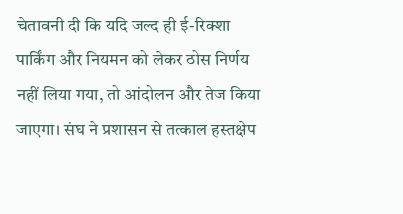चेतावनी दी कि यदि जल्द ही ई-रिक्शा पार्किंग और नियमन को लेकर ठोस निर्णय नहीं लिया गया, तो आंदोलन और तेज किया जाएगा। संघ ने प्रशासन से तत्काल हस्तक्षेप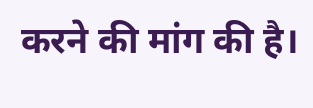करने की मांग की है।